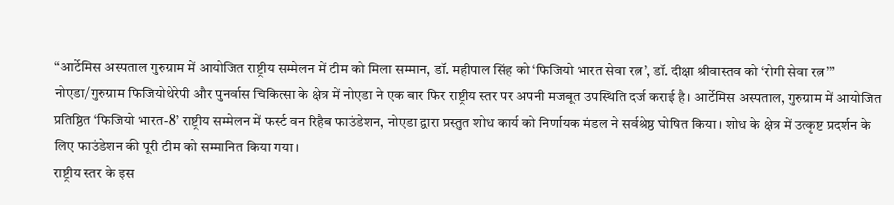“आर्टेमिस अस्पताल गुरुग्राम में आयोजित राष्ट्रीय सम्मेलन में टीम को मिला सम्मान, डॉ. महीपाल सिंह को ‘फिजियो भारत सेवा रत्न’, डॉ. दीक्षा श्रीवास्तव को ‘रोगी सेवा रत्न’”
नोएडा/गुरुग्राम फिजियोथेरेपी और पुनर्वास चिकित्सा के क्षेत्र में नोएडा ने एक बार फिर राष्ट्रीय स्तर पर अपनी मजबूत उपस्थिति दर्ज कराई है। आर्टेमिस अस्पताल, गुरुग्राम में आयोजित प्रतिष्ठित ‘फिजियो भारत-8’ राष्ट्रीय सम्मेलन में फर्स्ट वन रिहैब फाउंडेशन, नोएडा द्वारा प्रस्तुत शोध कार्य को निर्णायक मंडल ने सर्वश्रेष्ठ घोषित किया। शोध के क्षेत्र में उत्कृष्ट प्रदर्शन के लिए फाउंडेशन की पूरी टीम को सम्मानित किया गया।
राष्ट्रीय स्तर के इस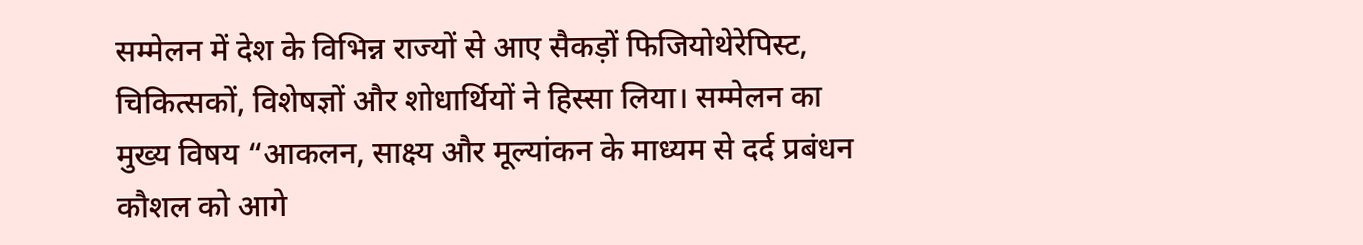सम्मेलन में देश के विभिन्न राज्यों से आए सैकड़ों फिजियोथेरेपिस्ट, चिकित्सकों, विशेषज्ञों और शोधार्थियों ने हिस्सा लिया। सम्मेलन का मुख्य विषय “आकलन, साक्ष्य और मूल्यांकन के माध्यम से दर्द प्रबंधन कौशल को आगे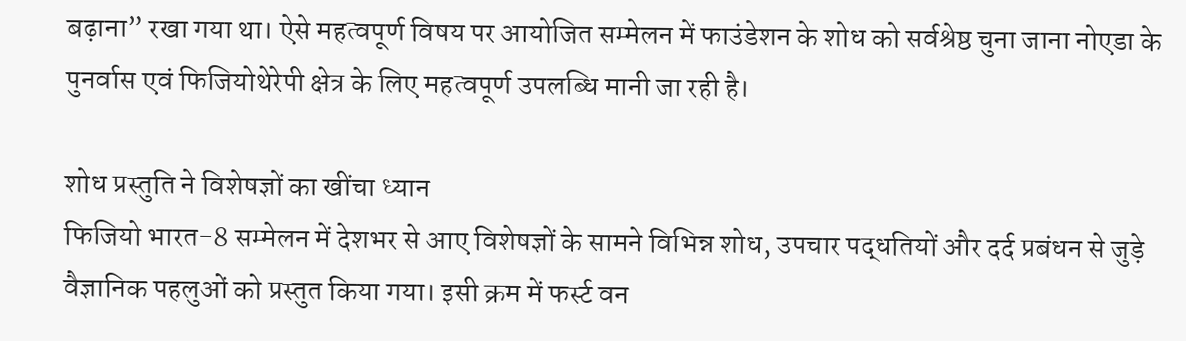बढ़ाना” रखा गया था। ऐसे महत्वपूर्ण विषय पर आयोजित सम्मेलन में फाउंडेशन के शोध को सर्वश्रेष्ठ चुना जाना नोएडा के पुनर्वास एवं फिजियोथेरेपी क्षेत्र के लिए महत्वपूर्ण उपलब्धि मानी जा रही है।

शोध प्रस्तुति ने विशेषज्ञों का खींचा ध्यान
फिजियो भारत-8 सम्मेलन में देशभर से आए विशेषज्ञों के सामने विभिन्न शोध, उपचार पद्धतियों और दर्द प्रबंधन से जुड़े वैज्ञानिक पहलुओं को प्रस्तुत किया गया। इसी क्रम में फर्स्ट वन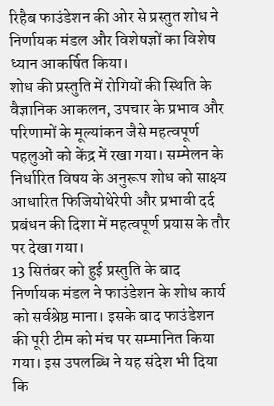रिहैब फाउंडेशन की ओर से प्रस्तुत शोध ने निर्णायक मंडल और विशेषज्ञों का विशेष ध्यान आकर्षित किया।
शोध की प्रस्तुति में रोगियों की स्थिति के वैज्ञानिक आकलन, उपचार के प्रभाव और परिणामों के मूल्यांकन जैसे महत्वपूर्ण पहलुओं को केंद्र में रखा गया। सम्मेलन के निर्धारित विषय के अनुरूप शोध को साक्ष्य आधारित फिजियोथेरेपी और प्रभावी दर्द प्रबंधन की दिशा में महत्वपूर्ण प्रयास के तौर पर देखा गया।
13 सितंबर को हुई प्रस्तुति के बाद निर्णायक मंडल ने फाउंडेशन के शोध कार्य को सर्वश्रेष्ठ माना। इसके बाद फाउंडेशन की पूरी टीम को मंच पर सम्मानित किया गया। इस उपलब्धि ने यह संदेश भी दिया कि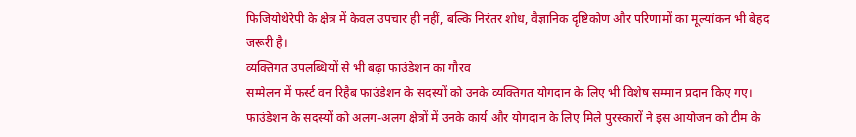फिजियोथेरेपी के क्षेत्र में केवल उपचार ही नहीं, बल्कि निरंतर शोध, वैज्ञानिक दृष्टिकोण और परिणामों का मूल्यांकन भी बेहद जरूरी है।
व्यक्तिगत उपलब्धियों से भी बढ़ा फाउंडेशन का गौरव
सम्मेलन में फर्स्ट वन रिहैब फाउंडेशन के सदस्यों को उनके व्यक्तिगत योगदान के लिए भी विशेष सम्मान प्रदान किए गए। फाउंडेशन के सदस्यों को अलग-अलग क्षेत्रों में उनके कार्य और योगदान के लिए मिले पुरस्कारों ने इस आयोजन को टीम के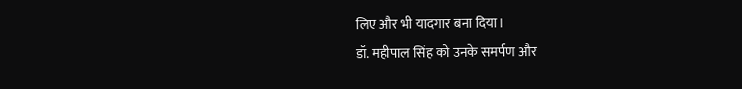लिए और भी यादगार बना दिया।
डॉ. महीपाल सिंह को उनके समर्पण और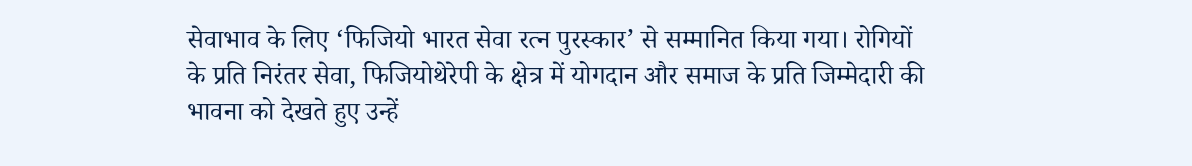सेवाभाव के लिए ‘फिजियो भारत सेवा रत्न पुरस्कार’ से सम्मानित किया गया। रोगियों के प्रति निरंतर सेवा, फिजियोथेरेपी के क्षेत्र में योगदान और समाज के प्रति जिम्मेदारी की भावना को देखते हुए उन्हें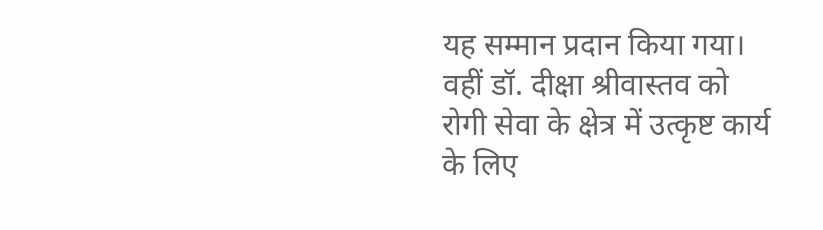यह सम्मान प्रदान किया गया।
वहीं डॉ. दीक्षा श्रीवास्तव को रोगी सेवा के क्षेत्र में उत्कृष्ट कार्य के लिए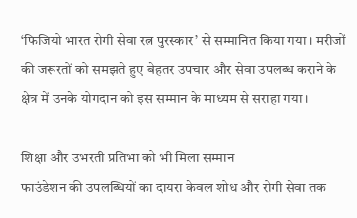‘फिजियो भारत रोगी सेवा रत्न पुरस्कार’ से सम्मानित किया गया। मरीजों की जरूरतों को समझते हुए बेहतर उपचार और सेवा उपलब्ध कराने के क्षेत्र में उनके योगदान को इस सम्मान के माध्यम से सराहा गया।

शिक्षा और उभरती प्रतिभा को भी मिला सम्मान
फाउंडेशन की उपलब्धियों का दायरा केवल शोध और रोगी सेवा तक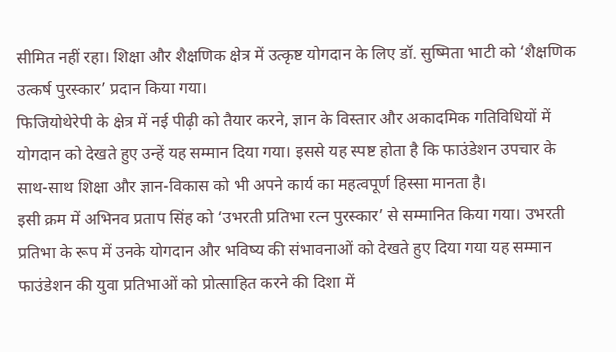सीमित नहीं रहा। शिक्षा और शैक्षणिक क्षेत्र में उत्कृष्ट योगदान के लिए डॉ. सुष्मिता भाटी को ‘शैक्षणिक उत्कर्ष पुरस्कार’ प्रदान किया गया।
फिजियोथेरेपी के क्षेत्र में नई पीढ़ी को तैयार करने, ज्ञान के विस्तार और अकादमिक गतिविधियों में योगदान को देखते हुए उन्हें यह सम्मान दिया गया। इससे यह स्पष्ट होता है कि फाउंडेशन उपचार के साथ-साथ शिक्षा और ज्ञान-विकास को भी अपने कार्य का महत्वपूर्ण हिस्सा मानता है।
इसी क्रम में अभिनव प्रताप सिंह को ‘उभरती प्रतिभा रत्न पुरस्कार’ से सम्मानित किया गया। उभरती प्रतिभा के रूप में उनके योगदान और भविष्य की संभावनाओं को देखते हुए दिया गया यह सम्मान फाउंडेशन की युवा प्रतिभाओं को प्रोत्साहित करने की दिशा में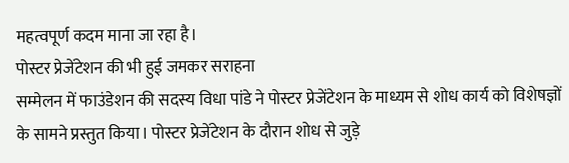महत्वपूर्ण कदम माना जा रहा है।
पोस्टर प्रेजेंटेशन की भी हुई जमकर सराहना
सम्मेलन में फाउंडेशन की सदस्य विधा पांडे ने पोस्टर प्रेजेंटेशन के माध्यम से शोध कार्य को विशेषज्ञों के सामने प्रस्तुत किया। पोस्टर प्रेजेंटेशन के दौरान शोध से जुड़े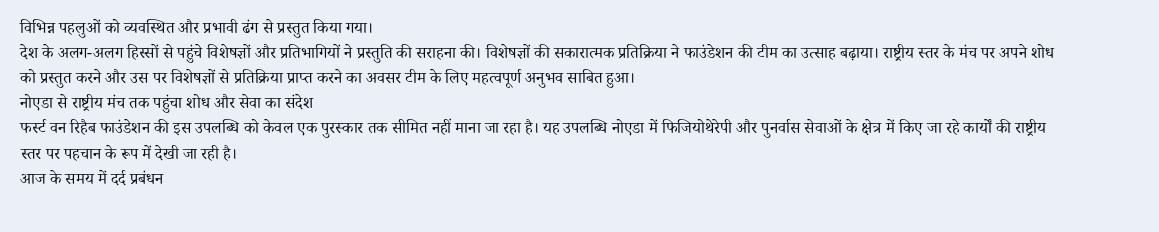विभिन्न पहलुओं को व्यवस्थित और प्रभावी ढंग से प्रस्तुत किया गया।
देश के अलग-अलग हिस्सों से पहुंचे विशेषज्ञों और प्रतिभागियों ने प्रस्तुति की सराहना की। विशेषज्ञों की सकारात्मक प्रतिक्रिया ने फाउंडेशन की टीम का उत्साह बढ़ाया। राष्ट्रीय स्तर के मंच पर अपने शोध को प्रस्तुत करने और उस पर विशेषज्ञों से प्रतिक्रिया प्राप्त करने का अवसर टीम के लिए महत्वपूर्ण अनुभव साबित हुआ।
नोएडा से राष्ट्रीय मंच तक पहुंचा शोध और सेवा का संदेश
फर्स्ट वन रिहैब फाउंडेशन की इस उपलब्धि को केवल एक पुरस्कार तक सीमित नहीं माना जा रहा है। यह उपलब्धि नोएडा में फिजियोथेरेपी और पुनर्वास सेवाओं के क्षेत्र में किए जा रहे कार्यों की राष्ट्रीय स्तर पर पहचान के रूप में देखी जा रही है।
आज के समय में दर्द प्रबंधन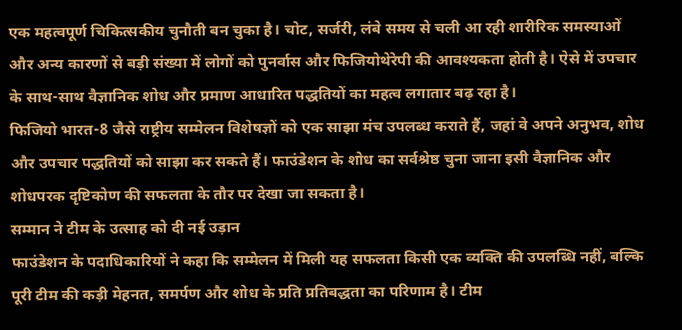एक महत्वपूर्ण चिकित्सकीय चुनौती बन चुका है। चोट, सर्जरी, लंबे समय से चली आ रही शारीरिक समस्याओं और अन्य कारणों से बड़ी संख्या में लोगों को पुनर्वास और फिजियोथेरेपी की आवश्यकता होती है। ऐसे में उपचार के साथ-साथ वैज्ञानिक शोध और प्रमाण आधारित पद्धतियों का महत्व लगातार बढ़ रहा है।
फिजियो भारत-8 जैसे राष्ट्रीय सम्मेलन विशेषज्ञों को एक साझा मंच उपलब्ध कराते हैं, जहां वे अपने अनुभव, शोध और उपचार पद्धतियों को साझा कर सकते हैं। फाउंडेशन के शोध का सर्वश्रेष्ठ चुना जाना इसी वैज्ञानिक और शोधपरक दृष्टिकोण की सफलता के तौर पर देखा जा सकता है।
सम्मान ने टीम के उत्साह को दी नई उड़ान
फाउंडेशन के पदाधिकारियों ने कहा कि सम्मेलन में मिली यह सफलता किसी एक व्यक्ति की उपलब्धि नहीं, बल्कि पूरी टीम की कड़ी मेहनत, समर्पण और शोध के प्रति प्रतिबद्धता का परिणाम है। टीम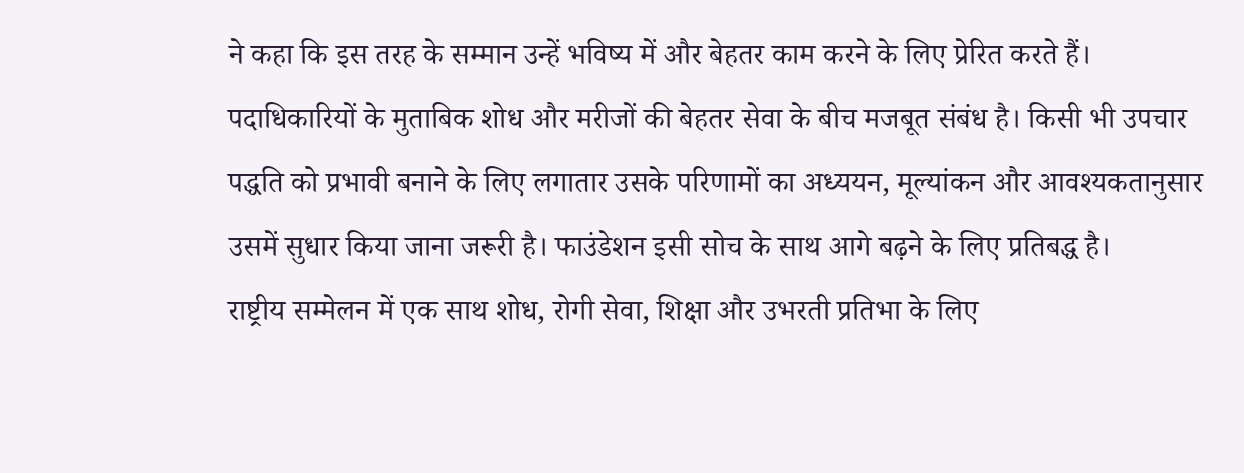ने कहा कि इस तरह के सम्मान उन्हें भविष्य में और बेहतर काम करने के लिए प्रेरित करते हैं।
पदाधिकारियों के मुताबिक शोध और मरीजों की बेहतर सेवा के बीच मजबूत संबंध है। किसी भी उपचार पद्धति को प्रभावी बनाने के लिए लगातार उसके परिणामों का अध्ययन, मूल्यांकन और आवश्यकतानुसार उसमें सुधार किया जाना जरूरी है। फाउंडेशन इसी सोच के साथ आगे बढ़ने के लिए प्रतिबद्ध है।
राष्ट्रीय सम्मेलन में एक साथ शोध, रोगी सेवा, शिक्षा और उभरती प्रतिभा के लिए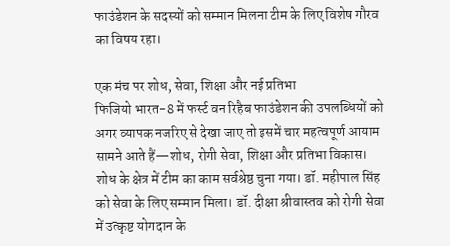फाउंडेशन के सदस्यों को सम्मान मिलना टीम के लिए विशेष गौरव का विषय रहा।

एक मंच पर शोध, सेवा, शिक्षा और नई प्रतिभा
फिजियो भारत-8 में फर्स्ट वन रिहैब फाउंडेशन की उपलब्धियों को अगर व्यापक नजरिए से देखा जाए तो इसमें चार महत्वपूर्ण आयाम सामने आते हैं—शोध, रोगी सेवा, शिक्षा और प्रतिभा विकास।
शोध के क्षेत्र में टीम का काम सर्वश्रेष्ठ चुना गया। डॉ. महीपाल सिंह को सेवा के लिए सम्मान मिला। डॉ. दीक्षा श्रीवास्तव को रोगी सेवा में उत्कृष्ट योगदान के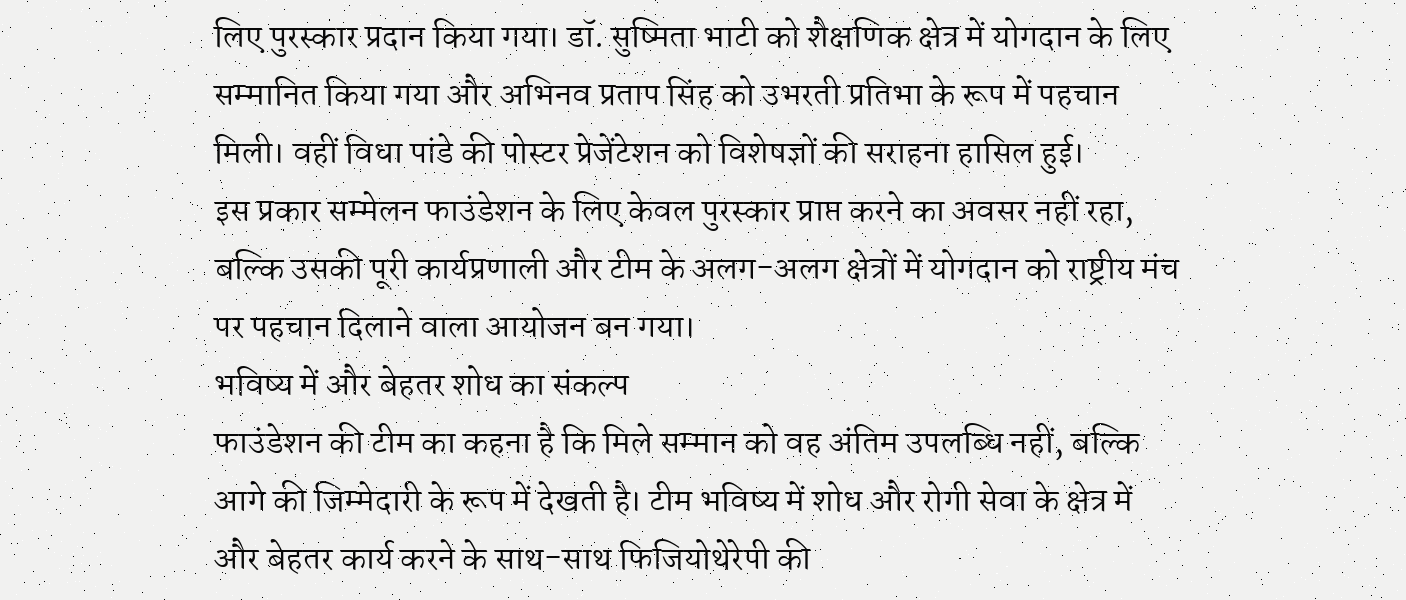लिए पुरस्कार प्रदान किया गया। डॉ. सुष्मिता भाटी को शैक्षणिक क्षेत्र में योगदान के लिए सम्मानित किया गया और अभिनव प्रताप सिंह को उभरती प्रतिभा के रूप में पहचान मिली। वहीं विधा पांडे की पोस्टर प्रेजेंटेशन को विशेषज्ञों की सराहना हासिल हुई।
इस प्रकार सम्मेलन फाउंडेशन के लिए केवल पुरस्कार प्राप्त करने का अवसर नहीं रहा, बल्कि उसकी पूरी कार्यप्रणाली और टीम के अलग-अलग क्षेत्रों में योगदान को राष्ट्रीय मंच पर पहचान दिलाने वाला आयोजन बन गया।
भविष्य में और बेहतर शोध का संकल्प
फाउंडेशन की टीम का कहना है कि मिले सम्मान को वह अंतिम उपलब्धि नहीं, बल्कि आगे की जिम्मेदारी के रूप में देखती है। टीम भविष्य में शोध और रोगी सेवा के क्षेत्र में और बेहतर कार्य करने के साथ-साथ फिजियोथेरेपी की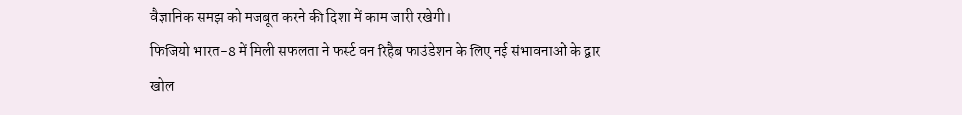वैज्ञानिक समझ को मजबूत करने की दिशा में काम जारी रखेगी।
फिजियो भारत-8 में मिली सफलता ने फर्स्ट वन रिहैब फाउंडेशन के लिए नई संभावनाओं के द्वार खोल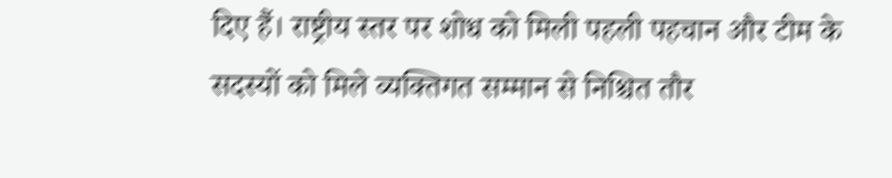दिए हैं। राष्ट्रीय स्तर पर शोध को मिली पहली पहचान और टीम के सदस्यों को मिले व्यक्तिगत सम्मान से निश्चित तौर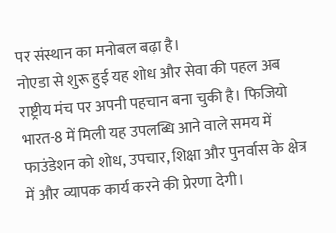पर संस्थान का मनोबल बढ़ा है।
नोएडा से शुरू हुई यह शोध और सेवा की पहल अब राष्ट्रीय मंच पर अपनी पहचान बना चुकी है। फिजियो भारत-8 में मिली यह उपलब्धि आने वाले समय में फाउंडेशन को शोध, उपचार, शिक्षा और पुनर्वास के क्षेत्र में और व्यापक कार्य करने की प्रेरणा देगी।